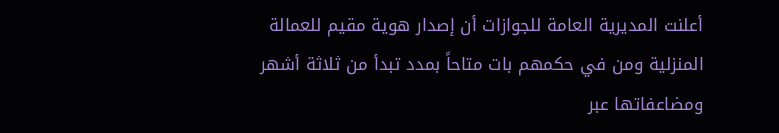أعلنت المديرية العامة للجوازات أن إصدار هوية مقيم للعمالة المنزلية ومن في حكمهم بات متاحاً بمدد تبدأ من ثلاثة أشهر ومضاعفاتها عبر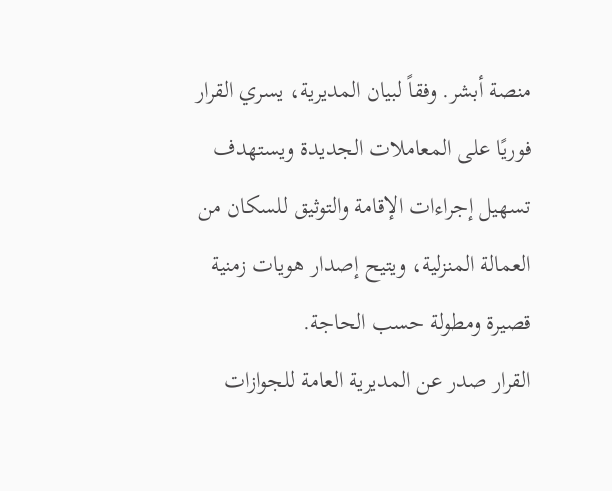منصة أبشر. وفقاً لبيان المديرية، يسري القرار فوريًا على المعاملات الجديدة ويستهدف تسهيل إجراءات الإقامة والتوثيق للسكان من العمالة المنزلية، ويتيح إصدار هويات زمنية قصيرة ومطولة حسب الحاجة.
القرار صدر عن المديرية العامة للجوازات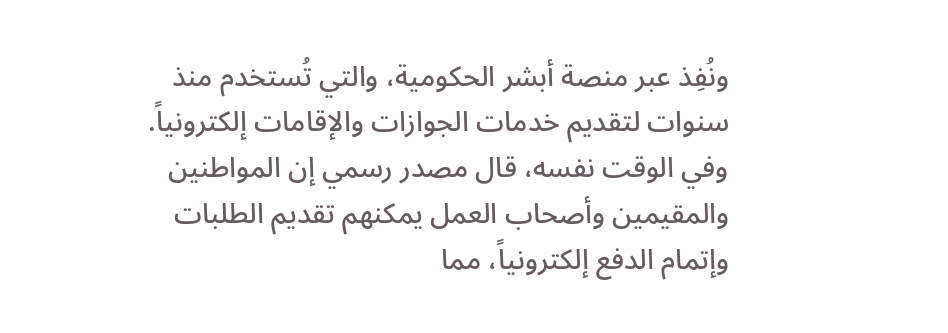ونُفِذ عبر منصة أبشر الحكومية، والتي تُستخدم منذ سنوات لتقديم خدمات الجوازات والإقامات إلكترونياً. وفي الوقت نفسه، قال مصدر رسمي إن المواطنين والمقيمين وأصحاب العمل يمكنهم تقديم الطلبات وإتمام الدفع إلكترونياً، مما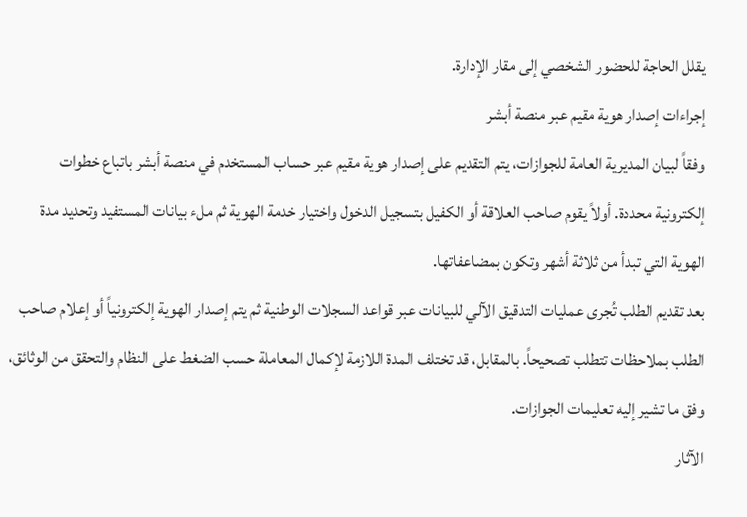يقلل الحاجة للحضور الشخصي إلى مقار الإدارة.
إجراءات إصدار هوية مقيم عبر منصة أبشر
وفقاً لبيان المديرية العامة للجوازات، يتم التقديم على إصدار هوية مقيم عبر حساب المستخدم في منصة أبشر باتباع خطوات إلكترونية محددة. أولاً يقوم صاحب العلاقة أو الكفيل بتسجيل الدخول واختيار خدمة الهوية ثم ملء بيانات المستفيد وتحديد مدة الهوية التي تبدأ من ثلاثة أشهر وتكون بمضاعفاتها.
بعد تقديم الطلب تُجرى عمليات التدقيق الآلي للبيانات عبر قواعد السجلات الوطنية ثم يتم إصدار الهوية إلكترونياً أو إعلام صاحب الطلب بملاحظات تتطلب تصحيحاً. بالمقابل، قد تختلف المدة اللازمة لإكمال المعاملة حسب الضغط على النظام والتحقق من الوثائق، وفق ما تشير إليه تعليمات الجوازات.
الآثار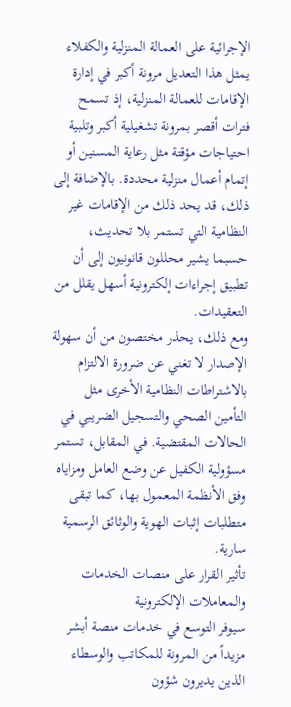الإجرائية على العمالة المنزلية والكفلاء
يمثل هذا التعديل مرونة أكبر في إدارة الإقامات للعمالة المنزلية، إذ تسمح فترات أقصر بمرونة تشغيلية أكبر وتلبية احتياجات مؤقتة مثل رعاية المسنين أو إتمام أعمال منزلية محددة. بالإضافة إلى ذلك، قد يحد ذلك من الإقامات غير النظامية التي تستمر بلا تحديث، حسبما يشير محللون قانونيون إلى أن تطبيق إجراءات إلكترونية أسهل يقلل من التعقيدات.
ومع ذلك، يحذر مختصون من أن سهولة الإصدار لا تغني عن ضرورة الالتزام بالاشتراطات النظامية الأخرى مثل التأمين الصحي والتسجيل الضريبي في الحالات المقتضية. في المقابل، تستمر مسؤولية الكفيل عن وضع العامل ومزاياه وفق الأنظمة المعمول بها، كما تبقى متطلبات إثبات الهوية والوثائق الرسمية سارية.
تأثير القرار على منصات الخدمات والمعاملات الإلكترونية
سيوفر التوسع في خدمات منصة أبشر مزيداً من المرونة للمكاتب والوسطاء الذين يديرون شؤون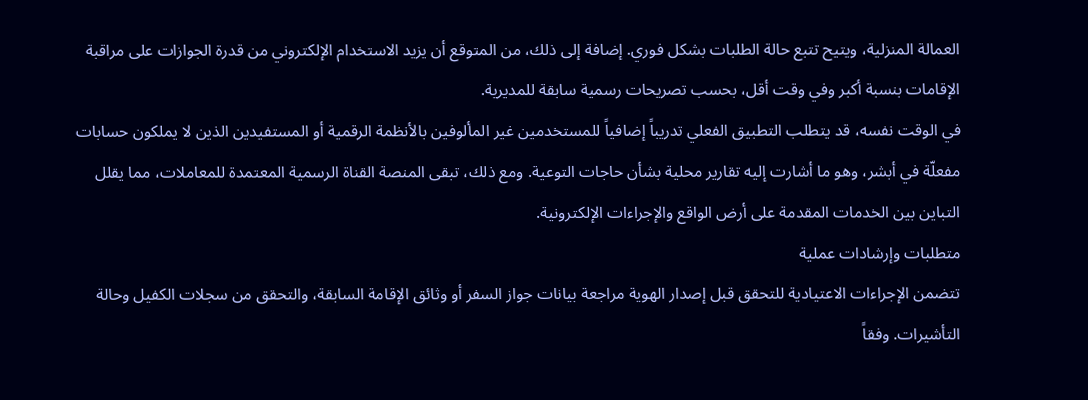العمالة المنزلية، ويتيح تتبع حالة الطلبات بشكل فوري. إضافة إلى ذلك، من المتوقع أن يزيد الاستخدام الإلكتروني من قدرة الجوازات على مراقبة الإقامات بنسبة أكبر وفي وقت أقل، بحسب تصريحات رسمية سابقة للمديرية.
في الوقت نفسه، قد يتطلب التطبيق الفعلي تدريباً إضافياً للمستخدمين غير المألوفين بالأنظمة الرقمية أو المستفيدين الذين لا يملكون حسابات مفعلّة في أبشر، وهو ما أشارت إليه تقارير محلية بشأن حاجات التوعية. ومع ذلك، تبقى المنصة القناة الرسمية المعتمدة للمعاملات، مما يقلل التباين بين الخدمات المقدمة على أرض الواقع والإجراءات الإلكترونية.
متطلبات وإرشادات عملية
تتضمن الإجراءات الاعتيادية للتحقق قبل إصدار الهوية مراجعة بيانات جواز السفر أو وثائق الإقامة السابقة، والتحقق من سجلات الكفيل وحالة التأشيرات. وفقاً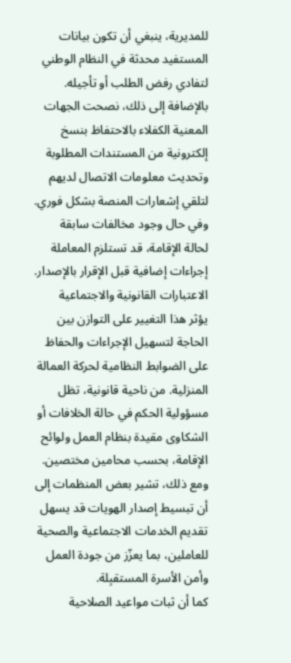للمديرية، ينبغي أن تكون بيانات المستفيد محدثة في النظام الوطني لتفادي رفض الطلب أو تأجيله.
بالإضافة إلى ذلك، نصحت الجهات المعنية الكفلاء بالاحتفاظ بنسخ إلكترونية من المستندات المطلوبة وتحديث معلومات الاتصال لديهم لتلقي إشعارات المنصة بشكل فوري. وفي حال وجود مخالفات سابقة لحالة الإقامة، قد تستلزم المعاملة إجراءات إضافية قبل الإقرار بالإصدار.
الاعتبارات القانونية والاجتماعية
يؤثر هذا التغيير على التوازن بين الحاجة لتسهيل الإجراءات والحفاظ على الضوابط النظامية لحركة العمالة المنزلية. من ناحية قانونية، تظل مسؤولية الحكم في حالة الخلافات أو الشكاوى مقيدة بنظام العمل ولوائح الإقامة، بحسب محامين مختصين. ومع ذلك، تشير بعض المنظمات إلى أن تبسيط إصدار الهويات قد يسهل تقديم الخدمات الاجتماعية والصحية للعاملين، بما يعزّز من جودة العمل وأمن الأسرة المستقبِلة.
كما أن ثبات مواعيد الصلاحية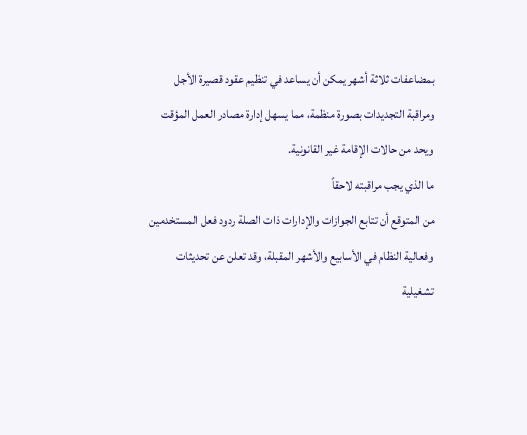بمضاعفات ثلاثة أشهر يمكن أن يساعد في تنظيم عقود قصيرة الأجل ومراقبة التجديدات بصورة منظمة، مما يسهل إدارة مصادر العمل المؤقت ويحد من حالات الإقامة غير القانونية.
ما الذي يجب مراقبته لاحقاً
من المتوقع أن تتابع الجوازات والإدارات ذات الصلة ردود فعل المستخدمين وفعالية النظام في الأسابيع والأشهر المقبلة، وقد تعلن عن تحديثات تشغيلية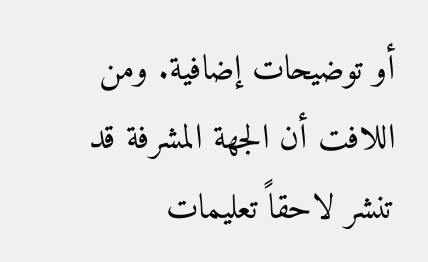أو توضيحات إضافية. ومن اللافت أن الجهة المشرفة قد تنشر لاحقاً تعليمات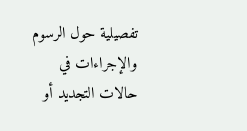تفصيلية حول الرسوم والإجراءات في حالات التجديد أو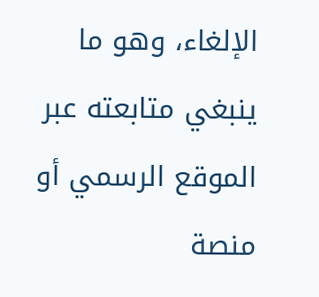الإلغاء، وهو ما ينبغي متابعته عبر الموقع الرسمي أو منصة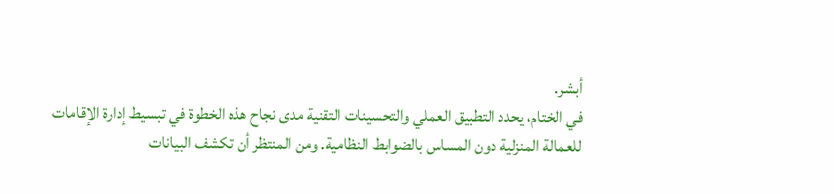أبشر.
في الختام، يحدد التطبيق العملي والتحسينات التقنية مدى نجاح هذه الخطوة في تبسيط إدارة الإقامات للعمالة المنزلية دون المساس بالضوابط النظامية. ومن المنتظر أن تكشف البيانات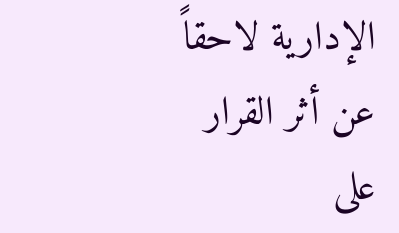الإدارية لاحقاً عن أثر القرار على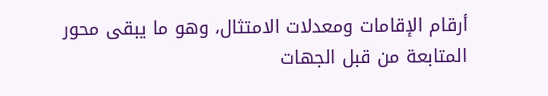أرقام الإقامات ومعدلات الامتثال، وهو ما يبقى محور المتابعة من قبل الجهات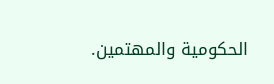الحكومية والمهتمين.